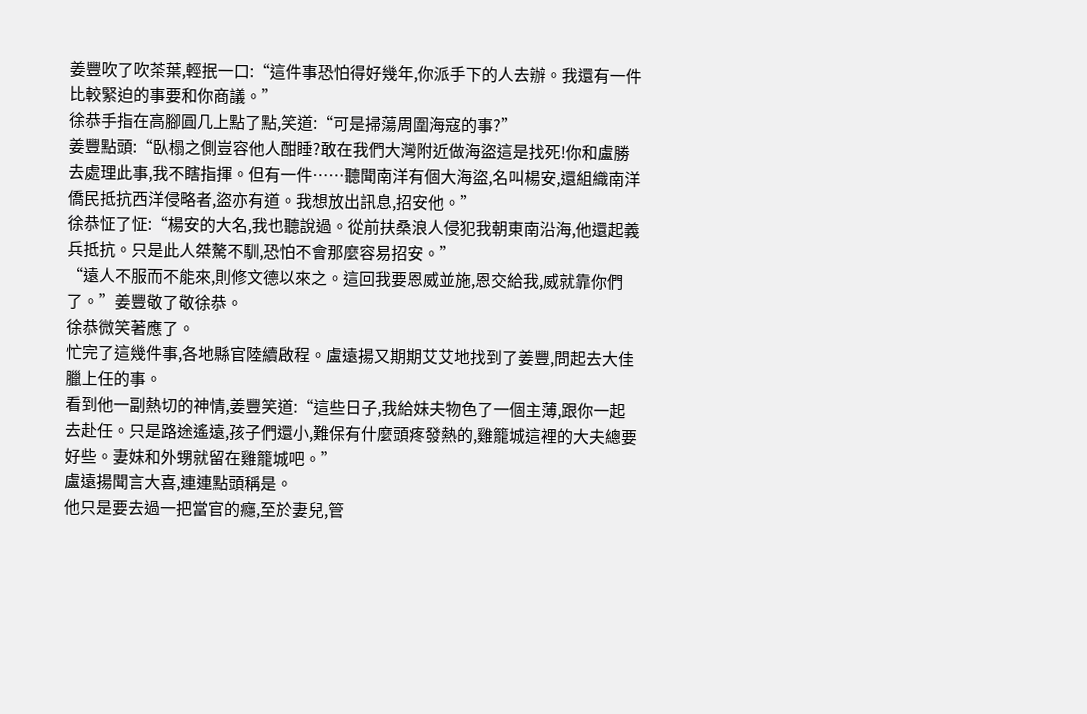姜豐吹了吹茶葉,輕抿一口:“這件事恐怕得好幾年,你派手下的人去辦。我還有一件比較緊迫的事要和你商議。”
徐恭手指在高腳圓几上點了點,笑道:“可是掃蕩周圍海寇的事?”
姜豐點頭:“臥榻之側豈容他人酣睡?敢在我們大灣附近做海盜這是找死!你和盧勝去處理此事,我不瞎指揮。但有一件……聽聞南洋有個大海盜,名叫楊安,還組織南洋僑民抵抗西洋侵略者,盜亦有道。我想放出訊息,招安他。”
徐恭怔了怔:“楊安的大名,我也聽說過。從前扶桑浪人侵犯我朝東南沿海,他還起義兵抵抗。只是此人桀驁不馴,恐怕不會那麼容易招安。”
“遠人不服而不能來,則修文德以來之。這回我要恩威並施,恩交給我,威就靠你們了。”姜豐敬了敬徐恭。
徐恭微笑著應了。
忙完了這幾件事,各地縣官陸續啟程。盧遠揚又期期艾艾地找到了姜豐,問起去大佳臘上任的事。
看到他一副熱切的神情,姜豐笑道:“這些日子,我給妹夫物色了一個主薄,跟你一起去赴任。只是路途遙遠,孩子們還小,難保有什麼頭疼發熱的,雞籠城這裡的大夫總要好些。妻妹和外甥就留在雞籠城吧。”
盧遠揚聞言大喜,連連點頭稱是。
他只是要去過一把當官的癮,至於妻兒,管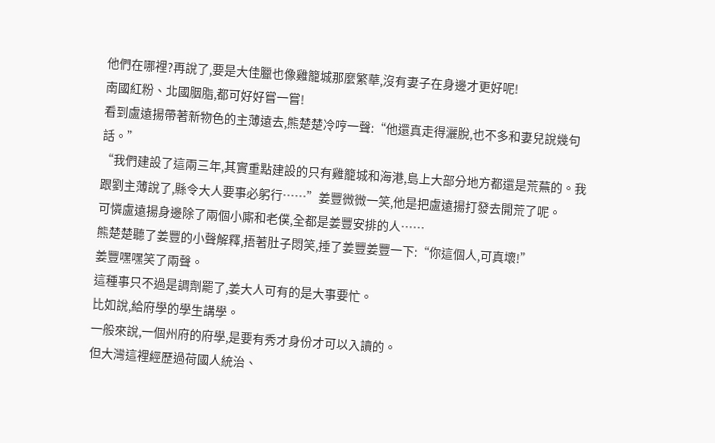他們在哪裡?再說了,要是大佳臘也像雞籠城那麼繁華,沒有妻子在身邊才更好呢!
南國紅粉、北國胭脂,都可好好嘗一嘗!
看到盧遠揚帶著新物色的主薄遠去,熊楚楚冷哼一聲:“他還真走得灑脫,也不多和妻兒說幾句話。”
“我們建設了這兩三年,其實重點建設的只有雞籠城和海港,島上大部分地方都還是荒蕪的。我跟劉主薄說了,縣令大人要事必躬行……”姜豐微微一笑,他是把盧遠揚打發去開荒了呢。
可憐盧遠揚身邊除了兩個小廝和老僕,全都是姜豐安排的人……
熊楚楚聽了姜豐的小聲解釋,捂著肚子悶笑,捶了姜豐姜豐一下:“你這個人,可真壞!”
姜豐嘿嘿笑了兩聲。
這種事只不過是調劑罷了,姜大人可有的是大事要忙。
比如說,給府學的學生講學。
一般來說,一個州府的府學,是要有秀才身份才可以入讀的。
但大灣這裡經歷過荷國人統治、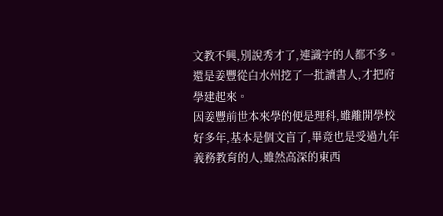文教不興,別說秀才了,連識字的人都不多。還是姜豐從白水州挖了一批讀書人,才把府學建起來。
因姜豐前世本來學的便是理科,雖離開學校好多年,基本是個文盲了,畢竟也是受過九年義務教育的人,雖然高深的東西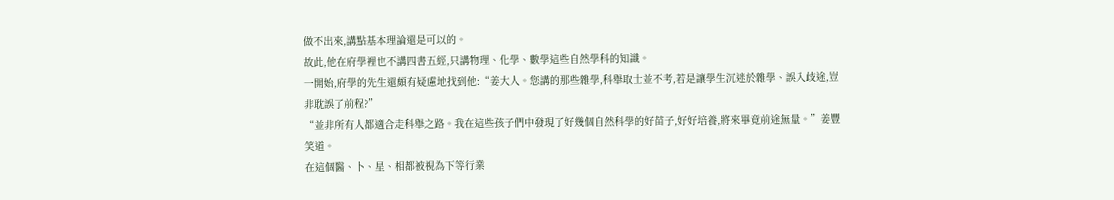做不出來,講點基本理論還是可以的。
故此,他在府學裡也不講四書五經,只講物理、化學、數學這些自然學科的知識。
一開始,府學的先生還頗有疑慮地找到他:“姜大人。您講的那些雜學,科舉取士並不考,若是讓學生沉迷於雜學、誤入歧途,豈非耽誤了前程?”
“並非所有人都適合走科舉之路。我在這些孩子們中發現了好幾個自然科學的好苗子,好好培養,將來畢竟前途無量。”姜豐笑道。
在這個醫、卜、星、相都被視為下等行業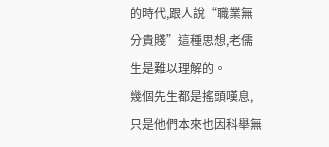的時代,跟人說“職業無分貴賤”這種思想,老儒生是難以理解的。
幾個先生都是搖頭嘆息,只是他們本來也因科舉無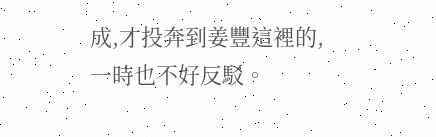成,才投奔到姜豐這裡的,一時也不好反駁。